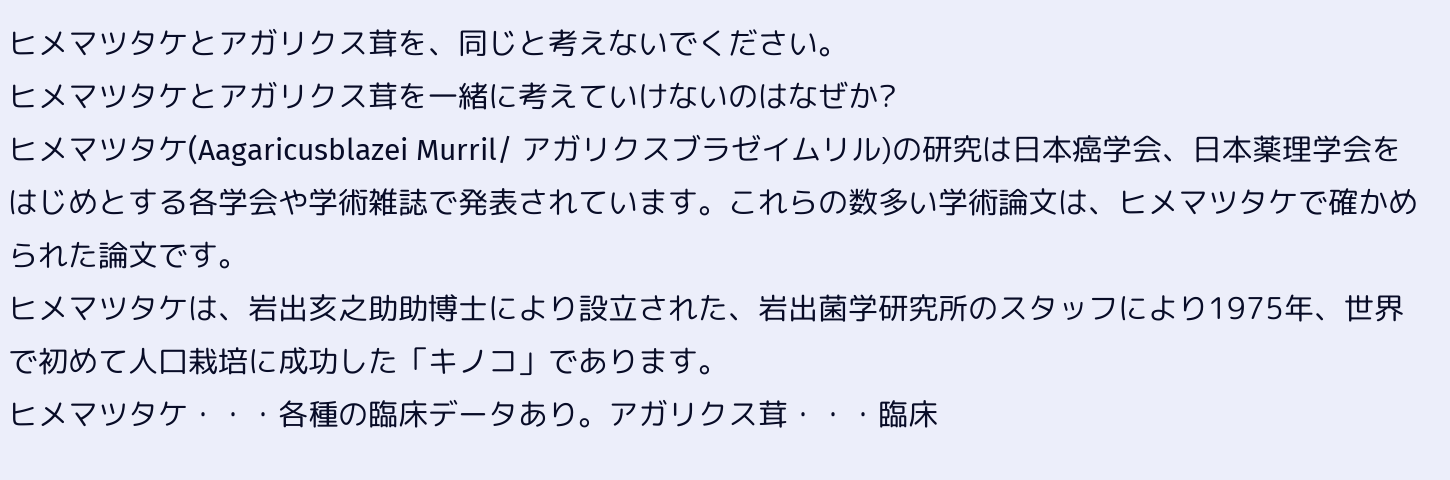ヒメマツタケとアガリクス茸を、同じと考えないでください。
ヒメマツタケとアガリクス茸を一緒に考えていけないのはなぜか?
ヒメマツタケ(Aagaricusblazei Murril/ アガリクスブラゼイムリル)の研究は日本癌学会、日本薬理学会をはじめとする各学会や学術雑誌で発表されています。これらの数多い学術論文は、ヒメマツタケで確かめられた論文です。
ヒメマツタケは、岩出亥之助助博士により設立された、岩出菌学研究所のスタッフにより1975年、世界で初めて人口栽培に成功した「キノコ」であります。
ヒメマツタケ・・・各種の臨床データあり。アガリクス茸・・・臨床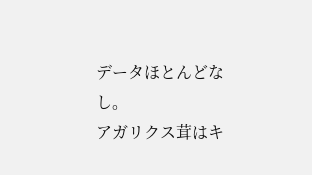データほとんどなし。
アガリクス茸はキ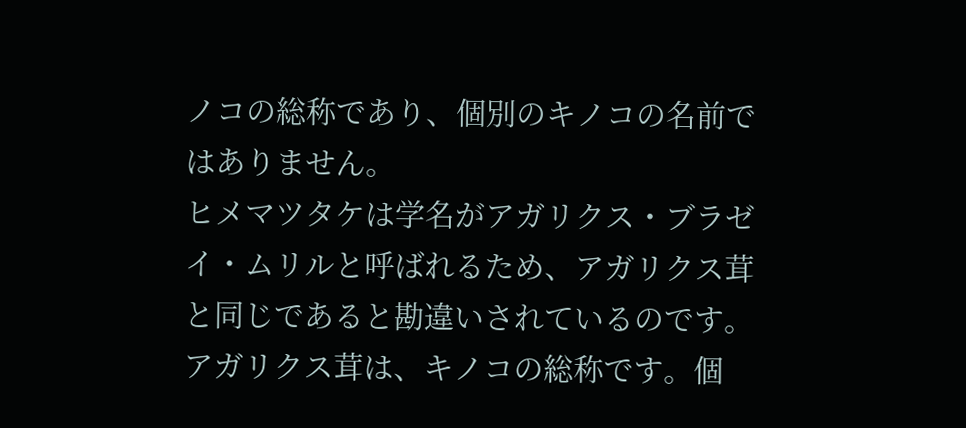ノコの総称であり、個別のキノコの名前ではありません。
ヒメマツタケは学名がアガリクス・ブラゼイ・ムリルと呼ばれるため、アガリクス茸と同じであると勘違いされているのです。
アガリクス茸は、キノコの総称です。個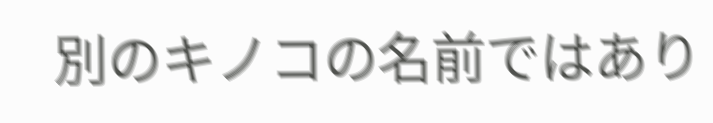別のキノコの名前ではあり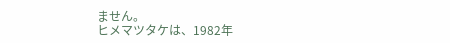ません。
ヒメマツタケは、1982年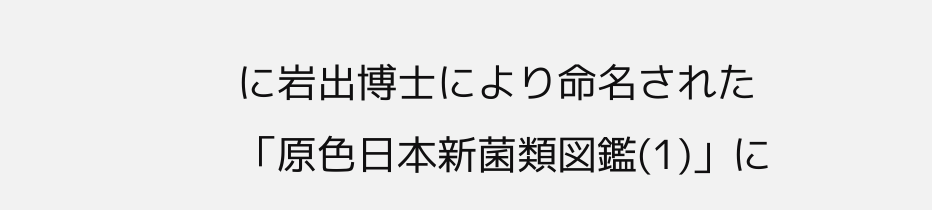に岩出博士により命名された「原色日本新菌類図鑑(1)」に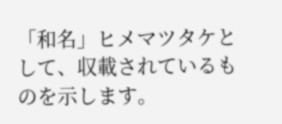「和名」ヒメマツタケとして、収載されているものを示します。